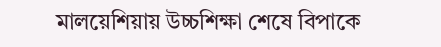মালয়েশিয়ায় উচ্চশিক্ষা শেষে বিপাকে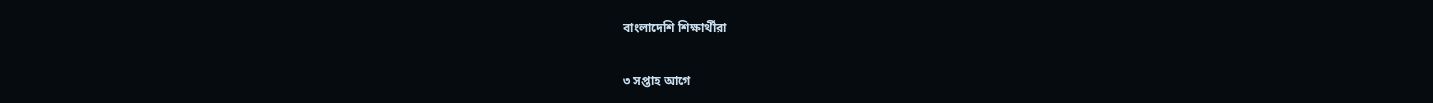বাংলাদেশি শিক্ষার্থীরা

৩ সপ্তাহ আগে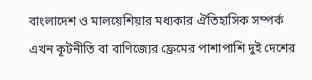বাংলাদেশ ও মালয়েশিয়ার মধ্যকার ঐতিহাসিক সম্পর্ক এখন কূটনীতি বা বাণিজ্যের ফ্রেমের পাশাপাশি দুই দেশের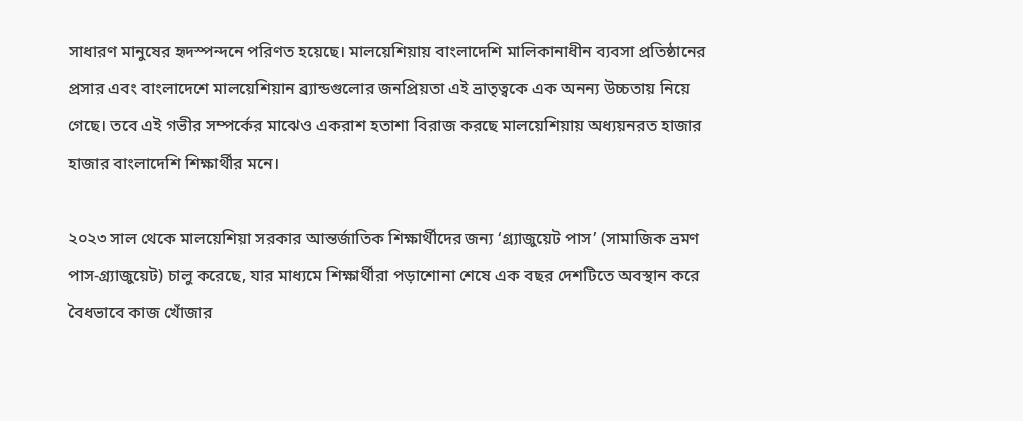সাধারণ মানুষের হৃদস্পন্দনে পরিণত হয়েছে। মালয়েশিয়ায় বাংলাদেশি মালিকানাধীন ব্যবসা প্রতিষ্ঠানের প্রসার এবং বাংলাদেশে মালয়েশিয়ান ব্র্যান্ডগুলোর জনপ্রিয়তা এই ভ্রাতৃত্বকে এক অনন্য উচ্চতায় নিয়ে গেছে। তবে এই গভীর সম্পর্কের মাঝেও একরাশ হতাশা বিরাজ করছে মালয়েশিয়ায় অধ্যয়নরত হাজার হাজার বাংলাদেশি শিক্ষার্থীর মনে।

২০২৩ সাল থেকে মালয়েশিয়া সরকার আন্তর্জাতিক শিক্ষার্থীদের জন্য ‘গ্র্যাজুয়েট পাস’ (সামাজিক ভ্রমণ পাস-গ্র্যাজুয়েট) চালু করেছে, যার মাধ্যমে শিক্ষার্থীরা পড়াশোনা শেষে এক বছর দেশটিতে অবস্থান করে বৈধভাবে কাজ খোঁজার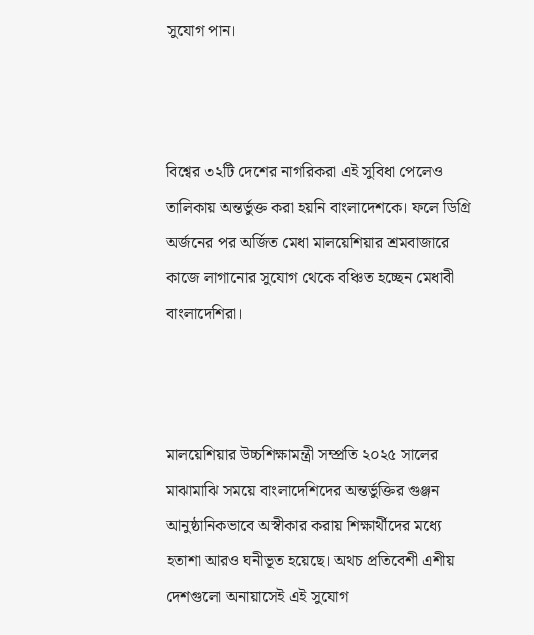সুযোগ পান।



বিশ্বের ৩২টি দেশের নাগরিকরা এই সুবিধা পেলেও তালিকায় অন্তর্ভুক্ত করা হয়নি বাংলাদেশকে। ফলে ডিগ্রি অর্জনের পর অর্জিত মেধা মালয়েশিয়ার শ্রমবাজারে কাজে লাগানোর সুযোগ থেকে বঞ্চিত হচ্ছেন মেধাবী বাংলাদেশিরা।



মালয়েশিয়ার উচ্চশিক্ষামন্ত্রী সম্প্রতি ২০২৫ সালের মাঝামাঝি সময়ে বাংলাদেশিদের অন্তর্ভুক্তির গুঞ্জন আনুষ্ঠানিকভাবে অস্বীকার করায় শিক্ষার্থীদের মধ্যে হতাশা আরও ঘনীভূত হয়েছে। অথচ প্রতিবেশী এশীয় দেশগুলো অনায়াসেই এই সুযোগ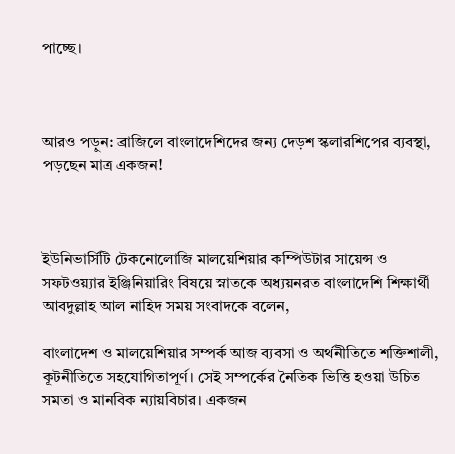পাচ্ছে।



আরও পড়ুন: ব্রাজিলে বাংলাদেশিদের জন্য দেড়শ স্কলারশিপের ব্যবস্থা, পড়ছেন মাত্র একজন!



ইউনিভার্সিটি টেকনোলোজি মালয়েশিয়ার কম্পিউটার সায়েন্স ও সফটওয়্যার ইঞ্জিনিয়ারিং বিষয়ে স্নাতকে অধ্যয়নরত বাংলাদেশি শিক্ষার্থী আবদুল্লাহ আল নাহিদ সময় সংবাদকে বলেন,

বাংলাদেশ ও মালয়েশিয়ার সম্পর্ক আজ ব্যবসা ও অর্থনীতিতে শক্তিশালী, কূটনীতিতে সহযোগিতাপূর্ণ। সেই সম্পর্কের নৈতিক ভিত্তি হওয়া উচিত সমতা ও মানবিক ন্যায়বিচার। একজন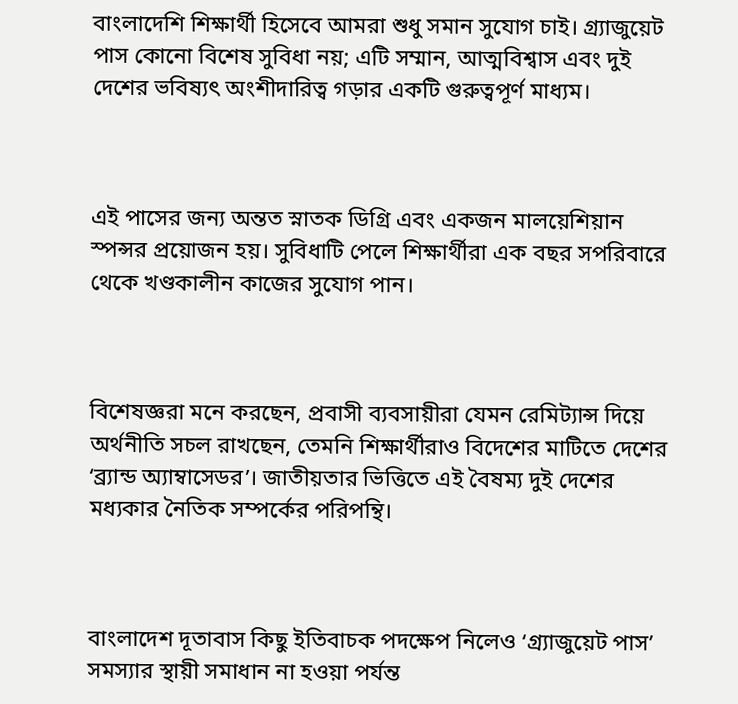বাংলাদেশি শিক্ষার্থী হিসেবে আমরা শুধু সমান সুযোগ চাই। গ্র্যাজুয়েট পাস কোনো বিশেষ সুবিধা নয়; এটি সম্মান, আত্মবিশ্বাস এবং দুই দেশের ভবিষ্যৎ অংশীদারিত্ব গড়ার একটি গুরুত্বপূর্ণ মাধ্যম।



এই পাসের জন্য অন্তত স্নাতক ডিগ্রি এবং একজন মালয়েশিয়ান স্পন্সর প্রয়োজন হয়। সুবিধাটি পেলে শিক্ষার্থীরা এক বছর সপরিবারে থেকে খণ্ডকালীন কাজের সুযোগ পান।



বিশেষজ্ঞরা মনে করছেন, প্রবাসী ব্যবসায়ীরা যেমন রেমিট্যান্স দিয়ে অর্থনীতি সচল রাখছেন, তেমনি শিক্ষার্থীরাও বিদেশের মাটিতে দেশের ‘ব্র্যান্ড অ্যাম্বাসেডর’। জাতীয়তার ভিত্তিতে এই বৈষম্য দুই দেশের মধ্যকার নৈতিক সম্পর্কের পরিপন্থি।



বাংলাদেশ দূতাবাস কিছু ইতিবাচক পদক্ষেপ নিলেও ‘গ্র্যাজুয়েট পাস’ সমস্যার স্থায়ী সমাধান না হওয়া পর্যন্ত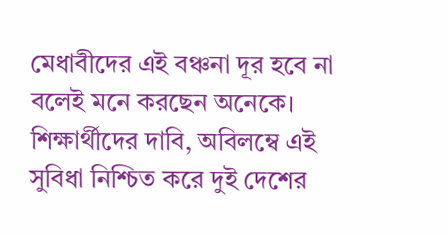মেধাবীদের এই বঞ্চনা দূর হবে না বলেই মনে করছেন অনেকে। শিক্ষার্থীদের দাবি, অবিলম্বে এই সুবিধা নিশ্চিত করে দুই দেশের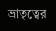ভ্রাতৃত্বের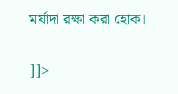মর্যাদা রক্ষা করা হোক।

]]>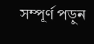সম্পূর্ণ পড়ুন